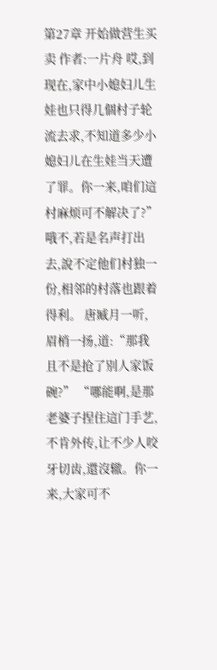第27章 开始做营生买卖 作者:一片舟 哎,到现在,家中小媳妇儿生娃也只得几個村子轮流去求,不知道多少小媳妇儿在生娃当天遭了罪。你一来,咱们這村麻烦可不解决了?” 哦不,若是名声打出去,說不定他们村独一份,相邻的村落也跟着得利。 唐臧月一听,眉梢一扬,道:“那我且不是抢了别人家饭碗?” “哪能啊,是那老婆子捏住這门手艺,不肯外传,让不少人咬牙切齿,還沒辙。你一来,大家可不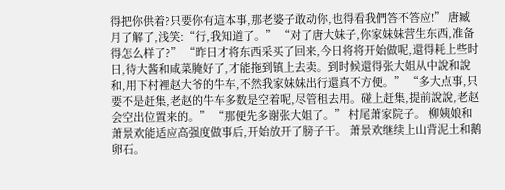得把你供着?只要你有這本事,那老婆子敢动你,也得看我們答不答应!” 唐臧月了解了,浅笑:“行,我知道了。” “对了唐大妹子,你家妹妹营生东西,准备得怎么样了?” “昨日才将东西采买了回来,今日将将开始做呢,還得耗上些时日,待大酱和咸菜腌好了,才能拖到镇上去卖。到时候還得张大姐从中說和說和,用下村裡赵大爷的牛车,不然我家妹妹出行還真不方便。” “多大点事,只要不是赶集,老赵的牛车多数是空着呢,尽管租去用。碰上赶集,提前說說,老赵会空出位置来的。” “那便先多谢张大姐了。” 村尾萧家院子。 柳姨娘和萧景欢能适应高强度做事后,开始放开了膀子干。 萧景欢继续上山背泥土和鹅卵石。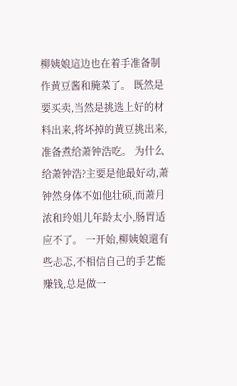柳姨娘這边也在着手准备制作黄豆酱和腌菜了。 既然是要买卖,当然是挑选上好的材料出来,将坏掉的黄豆挑出来,准备煮给萧钟浩吃。 为什么给萧钟浩?主要是他最好动,萧钟然身体不如他壮硕,而萧月浓和玲姐儿年龄太小,肠胃适应不了。 一开始,柳姨娘還有些忐忑,不相信自己的手艺能赚钱,总是做一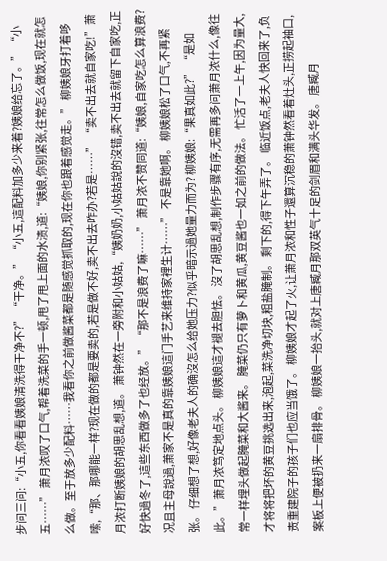步问三问:“小五,你看看姨娘清洗得干净不?” “干净。” “小五,這配料加多少来着?姨娘给忘了。” “小五……” 萧月浓叹了口气,帮着洗菜的手一顿,甩了甩上面的水渍,道:“姨娘,你别紧张,往常怎么做饭,现在就怎么做。至于放多少配料……我看你之前做酱菜都是随感觉抓取的,现在你也跟着感觉走。” 柳姨娘牙打着哆嗦,“那、那哪能一样?现在做的都是要卖的,若是做不好,卖不出去咋办?若是……” “卖不出去就自家吃!”萧月浓打断姨娘的胡思乱想,道。 萧钟然在一旁附和小姑姑,“姨奶奶,小姑姑說的沒错,卖不出去就留下自家吃,正好快過冬了,這些东西做多了也经放。” “那不是浪费了嘛……” 萧月浓不赞同道:“姨娘,自家吃怎么算浪费?况且主母說過,萧家不是真的靠姨娘這门手艺来维持家裡生计……” 不是靠她啊。 柳姨娘松了口气,不再紧张。 仔细想了想,好像老夫人的确沒怎么给她压力?似乎暗示過她量力而为? 柳姨娘:“果真如此?” “是如此。”萧月浓笃定地点头。 柳姨娘這才褪去胆怯。 沒了胡思乱想,制作步骤有序,无需再多问萧月浓什么,像往常一样埋头做起腌菜和大酱来。 腌菜仍只有萝卜和黄瓜,黄豆酱也一如之前的做法。 忙活了一上午,因为量大,才将将把坏的黄豆挑选出来,泡起,菜洗净切块,粗盐腌制。 剩下的,得下午弄了。 临近饭点,老夫人快回来了,负责重建院子的孩子们也应当饿了。 柳姨娘才起了火,让萧月浓和性子還算沉稳的萧钟然看着灶头,正捞起袖口,案板上便被扔来一扇排骨。 柳姨娘一抬头,就对上唐臧月那双英气十足的剑眉和满头华发。 唐臧月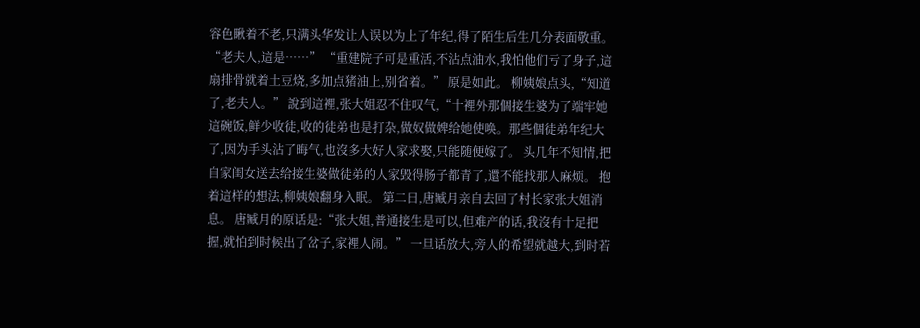容色瞅着不老,只满头华发让人误以为上了年纪,得了陌生后生几分表面敬重。 “老夫人,這是……” “重建院子可是重活,不沾点油水,我怕他们亏了身子,這扇排骨就着土豆烧,多加点猪油上,别省着。” 原是如此。 柳姨娘点头,“知道了,老夫人。” 說到這裡,张大姐忍不住叹气,“十裡外那個接生婆为了端牢她這碗饭,鲜少收徒,收的徒弟也是打杂,做奴做婢给她使唤。那些個徒弟年纪大了,因为手头沾了晦气,也沒多大好人家求娶,只能随便嫁了。 头几年不知情,把自家闺女送去给接生婆做徒弟的人家毁得肠子都青了,還不能找那人麻烦。 抱着這样的想法,柳姨娘翻身入眠。 第二日,唐臧月亲自去回了村长家张大姐消息。 唐臧月的原话是:“张大姐,普通接生是可以,但难产的话,我沒有十足把握,就怕到时候出了岔子,家裡人闹。” 一旦话放大,旁人的希望就越大,到时若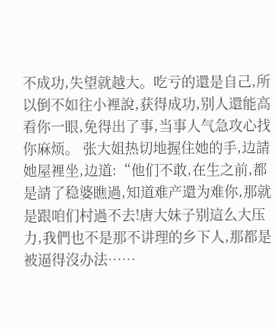不成功,失望就越大。吃亏的還是自己,所以倒不如往小裡說,获得成功,别人還能高看你一眼,免得出了事,当事人气急攻心找你麻烦。 张大姐热切地握住她的手,边請她屋裡坐,边道:“他们不敢,在生之前,都是請了稳婆瞧過,知道难产還为难你,那就是跟咱们村過不去!唐大妹子别這么大压力,我們也不是那不讲理的乡下人,那都是被逼得沒办法……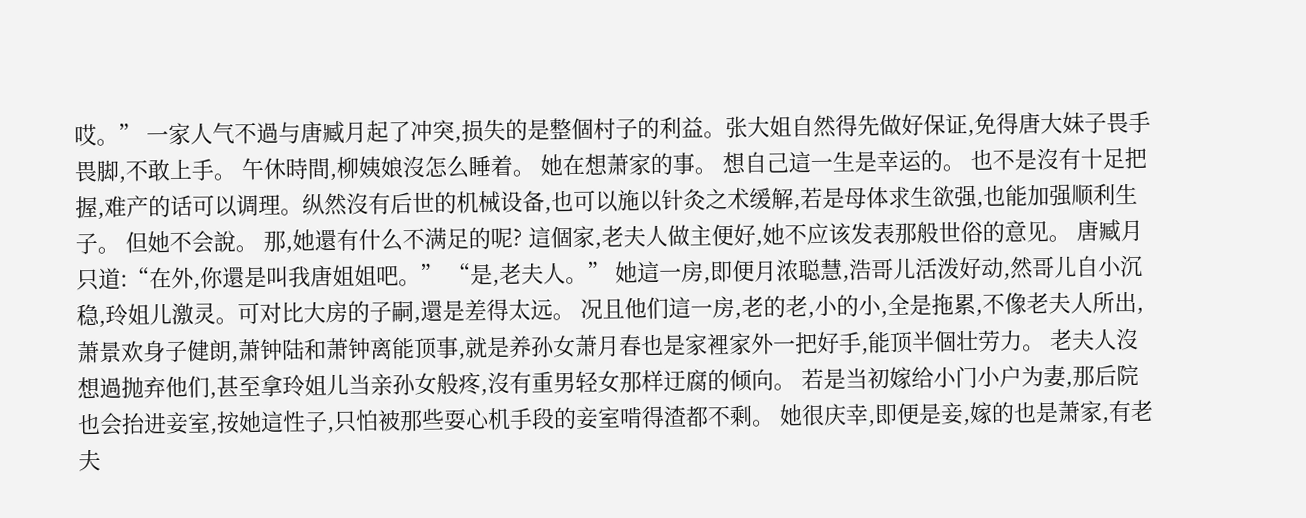哎。” 一家人气不過与唐臧月起了冲突,损失的是整個村子的利益。张大姐自然得先做好保证,免得唐大妹子畏手畏脚,不敢上手。 午休時間,柳姨娘沒怎么睡着。 她在想萧家的事。 想自己這一生是幸运的。 也不是沒有十足把握,难产的话可以调理。纵然沒有后世的机械设备,也可以施以针灸之术缓解,若是母体求生欲强,也能加强顺利生子。 但她不会說。 那,她還有什么不满足的呢? 這個家,老夫人做主便好,她不应该发表那般世俗的意见。 唐臧月只道:“在外,你還是叫我唐姐姐吧。” “是,老夫人。” 她這一房,即便月浓聪慧,浩哥儿活泼好动,然哥儿自小沉稳,玲姐儿激灵。可对比大房的子嗣,還是差得太远。 况且他们這一房,老的老,小的小,全是拖累,不像老夫人所出,萧景欢身子健朗,萧钟陆和萧钟离能顶事,就是养孙女萧月春也是家裡家外一把好手,能顶半個壮劳力。 老夫人沒想過抛弃他们,甚至拿玲姐儿当亲孙女般疼,沒有重男轻女那样迂腐的倾向。 若是当初嫁给小门小户为妻,那后院也会抬进妾室,按她這性子,只怕被那些耍心机手段的妾室啃得渣都不剩。 她很庆幸,即便是妾,嫁的也是萧家,有老夫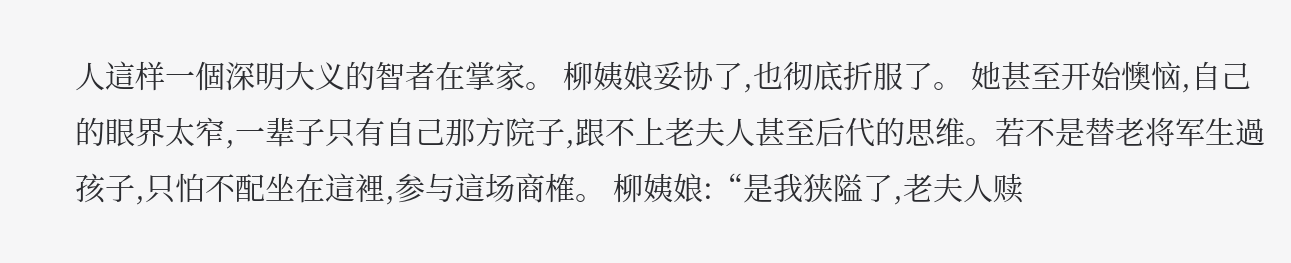人這样一個深明大义的智者在掌家。 柳姨娘妥协了,也彻底折服了。 她甚至开始懊恼,自己的眼界太窄,一辈子只有自己那方院子,跟不上老夫人甚至后代的思维。若不是替老将军生過孩子,只怕不配坐在這裡,参与這场商榷。 柳姨娘:“是我狭隘了,老夫人赎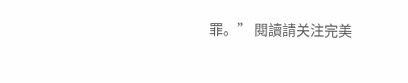罪。” 閱讀請关注完美